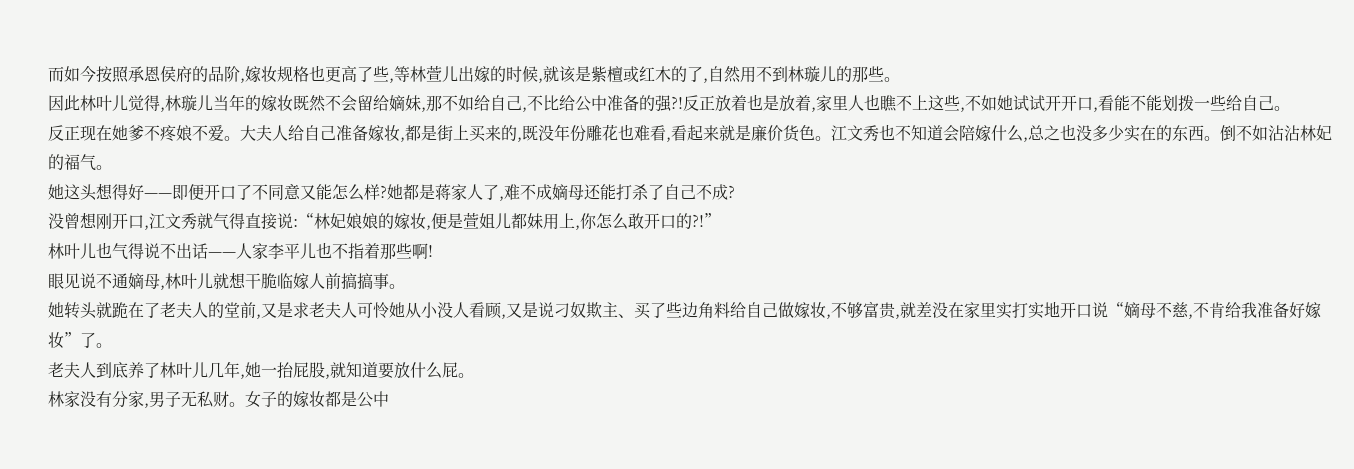而如今按照承恩侯府的品阶,嫁妆规格也更高了些,等林萱儿出嫁的时候,就该是紫檀或红木的了,自然用不到林璇儿的那些。
因此林叶儿觉得,林璇儿当年的嫁妆既然不会留给嫡妹,那不如给自己,不比给公中准备的强?!反正放着也是放着,家里人也瞧不上这些,不如她试试开开口,看能不能划拨一些给自己。
反正现在她爹不疼娘不爱。大夫人给自己准备嫁妆,都是街上买来的,既没年份雕花也难看,看起来就是廉价货色。江文秀也不知道会陪嫁什么,总之也没多少实在的东西。倒不如沾沾林妃的福气。
她这头想得好——即便开口了不同意又能怎么样?她都是蒋家人了,难不成嫡母还能打杀了自己不成?
没曾想刚开口,江文秀就气得直接说:“林妃娘娘的嫁妆,便是萱姐儿都妹用上,你怎么敢开口的?!”
林叶儿也气得说不出话——人家李平儿也不指着那些啊!
眼见说不通嫡母,林叶儿就想干脆临嫁人前搞搞事。
她转头就跪在了老夫人的堂前,又是求老夫人可怜她从小没人看顾,又是说刁奴欺主、买了些边角料给自己做嫁妆,不够富贵,就差没在家里实打实地开口说“嫡母不慈,不肯给我准备好嫁妆”了。
老夫人到底养了林叶儿几年,她一抬屁股,就知道要放什么屁。
林家没有分家,男子无私财。女子的嫁妆都是公中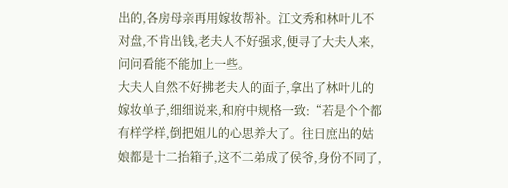出的,各房母亲再用嫁妆帮补。江文秀和林叶儿不对盘,不肯出钱,老夫人不好强求,便寻了大夫人来,问问看能不能加上一些。
大夫人自然不好拂老夫人的面子,拿出了林叶儿的嫁妆单子,细细说来,和府中规格一致:“若是个个都有样学样,倒把姐儿的心思养大了。往日庶出的姑娘都是十二抬箱子,这不二弟成了侯爷,身份不同了,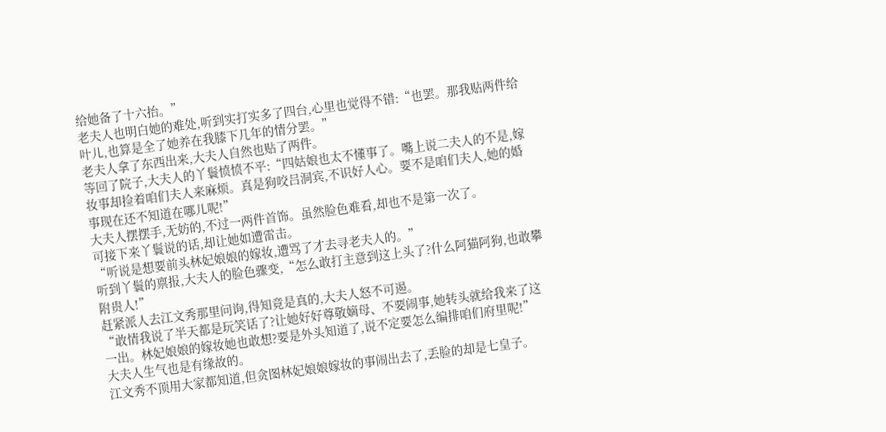给她备了十六抬。”
老夫人也明白她的难处,听到实打实多了四台,心里也觉得不错:“也罢。那我贴两件给叶儿,也算是全了她养在我膝下几年的情分罢。”
老夫人拿了东西出来,大夫人自然也贴了两件。
等回了院子,大夫人的丫鬟愤愤不平:“四姑娘也太不懂事了。嘴上说二夫人的不是,嫁妆事却捡着咱们夫人来麻烦。真是狗咬吕洞宾,不识好人心。要不是咱们夫人,她的婚事现在还不知道在哪儿呢!”
大夫人摆摆手,无妨的,不过一两件首饰。虽然脸色难看,却也不是第一次了。
可接下来丫鬟说的话,却让她如遭雷击。
“听说是想要前头林妃娘娘的嫁妆,遭骂了才去寻老夫人的。”
听到丫鬟的禀报,大夫人的脸色骤变,“怎么敢打主意到这上头了?什么阿猫阿狗,也敢攀附贵人!”
赶紧派人去江文秀那里问询,得知竟是真的,大夫人怒不可遏。
“敢情我说了半天都是玩笑话了?让她好好尊敬嫡母、不要闹事,她转头就给我来了这一出。林妃娘娘的嫁妆她也敢想?要是外头知道了,说不定要怎么编排咱们府里呢!”
大夫人生气也是有缘故的。
江文秀不顶用大家都知道,但贪图林妃娘娘嫁妆的事闹出去了,丢脸的却是七皇子。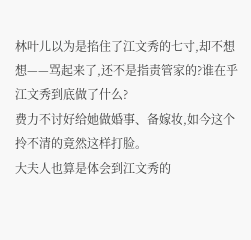林叶儿以为是掐住了江文秀的七寸,却不想想——骂起来了,还不是指责管家的?谁在乎江文秀到底做了什么?
费力不讨好给她做婚事、备嫁妆,如今这个拎不清的竟然这样打脸。
大夫人也算是体会到江文秀的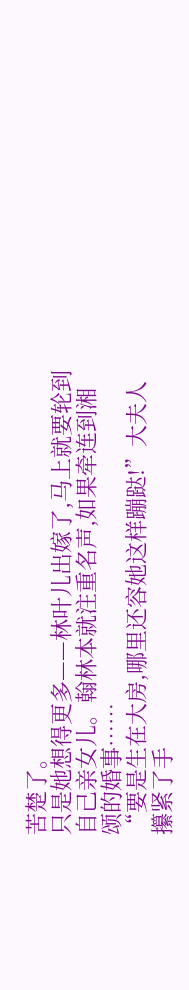苦楚了。
只是她想得更多——林叶儿出嫁了,马上就要轮到自己亲女儿。翰林本就注重名声,如果牵连到湘颂的婚事……
“要是生在大房,哪里还容她这样蹦跶!”大夫人攥紧了手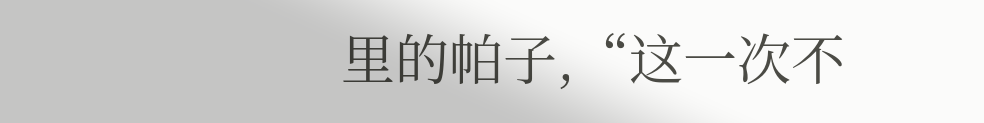里的帕子,“这一次不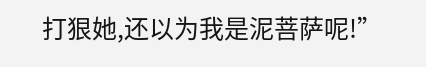打狠她,还以为我是泥菩萨呢!”